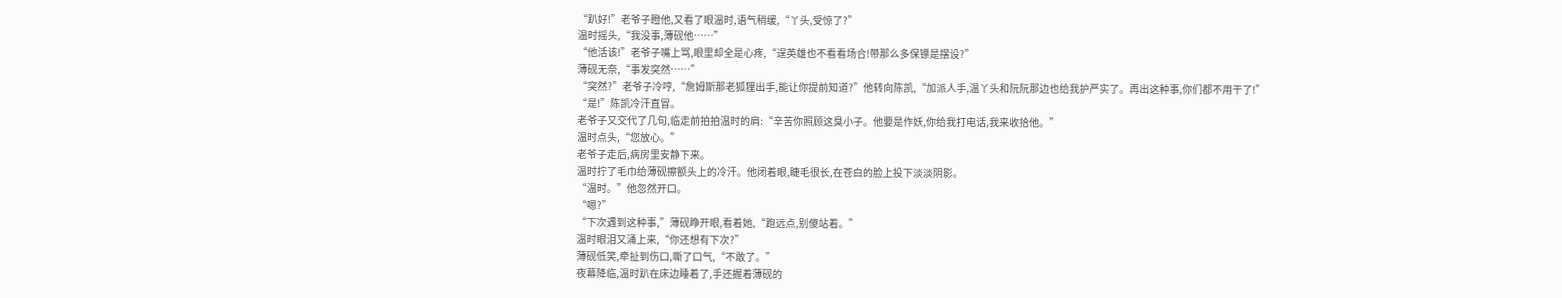“趴好!”老爷子瞪他,又看了眼温时,语气稍缓,“丫头,受惊了?”
温时摇头,“我没事,薄砚他……”
“他活该!”老爷子嘴上骂,眼里却全是心疼,“逞英雄也不看看场合!带那么多保镖是摆设?”
薄砚无奈,“事发突然……”
“突然?”老爷子冷哼,“詹姆斯那老狐狸出手,能让你提前知道?”他转向陈凯,“加派人手,温丫头和阮阮那边也给我护严实了。再出这种事,你们都不用干了!”
“是!”陈凯冷汗直冒。
老爷子又交代了几句,临走前拍拍温时的肩:“辛苦你照顾这臭小子。他要是作妖,你给我打电话,我来收拾他。”
温时点头,“您放心。”
老爷子走后,病房里安静下来。
温时拧了毛巾给薄砚擦额头上的冷汗。他闭着眼,睫毛很长,在苍白的脸上投下淡淡阴影。
“温时。”他忽然开口。
“嗯?”
“下次遇到这种事,”薄砚睁开眼,看着她,“跑远点,别傻站着。”
温时眼泪又涌上来,“你还想有下次?”
薄砚低笑,牵扯到伤口,嘶了口气,“不敢了。”
夜幕降临,温时趴在床边睡着了,手还握着薄砚的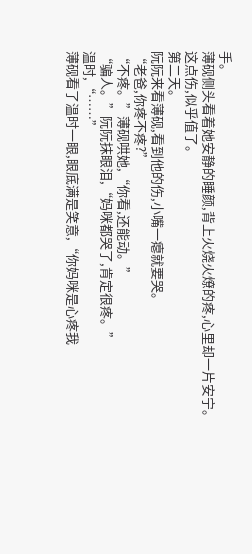手。
薄砚侧头看着她安静的睡颜,背上火烧火燎的疼,心里却一片安宁。
这点伤,似乎值了。
第二天。
阮阮来看薄砚,看到他的伤,小嘴一瘪就要哭。
“老爸,你疼不疼?”
“不疼。”薄砚哄她,“你看,还能动。”
“骗人。”阮阮抹眼泪,“妈咪都哭了,肯定很疼。”
温时,“……”
薄砚看了温时一眼,眼底满是笑意,“你妈咪是心疼我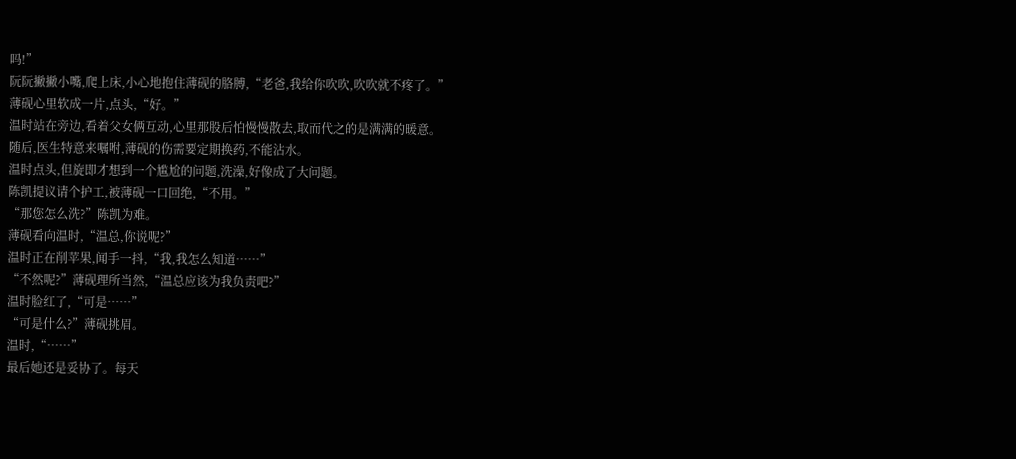吗!”
阮阮撇撇小嘴,爬上床,小心地抱住薄砚的胳膊,“老爸,我给你吹吹,吹吹就不疼了。”
薄砚心里软成一片,点头,“好。”
温时站在旁边,看着父女俩互动,心里那股后怕慢慢散去,取而代之的是满满的暖意。
随后,医生特意来嘱咐,薄砚的伤需要定期换药,不能沾水。
温时点头,但旋即才想到一个尴尬的问题,洗澡,好像成了大问题。
陈凯提议请个护工,被薄砚一口回绝,“不用。”
“那您怎么洗?”陈凯为难。
薄砚看向温时,“温总,你说呢?”
温时正在削苹果,闻手一抖,“我,我怎么知道……”
“不然呢?”薄砚理所当然,“温总应该为我负责吧?”
温时脸红了,“可是……”
“可是什么?”薄砚挑眉。
温时,“……”
最后她还是妥协了。每天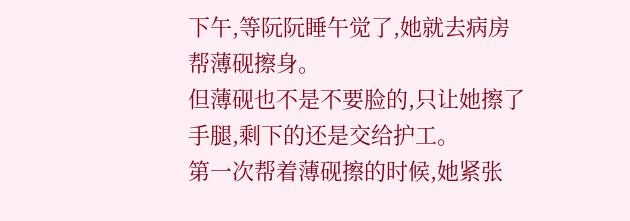下午,等阮阮睡午觉了,她就去病房帮薄砚擦身。
但薄砚也不是不要脸的,只让她擦了手腿,剩下的还是交给护工。
第一次帮着薄砚擦的时候,她紧张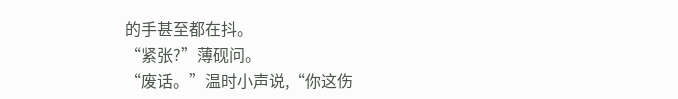的手甚至都在抖。
“紧张?”薄砚问。
“废话。”温时小声说,“你这伤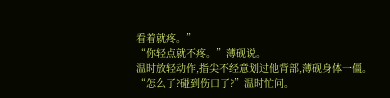看着就疼。”
“你轻点就不疼。”薄砚说。
温时放轻动作,指尖不经意划过他背部,薄砚身体一僵。
“怎么了?碰到伤口了?”温时忙问。